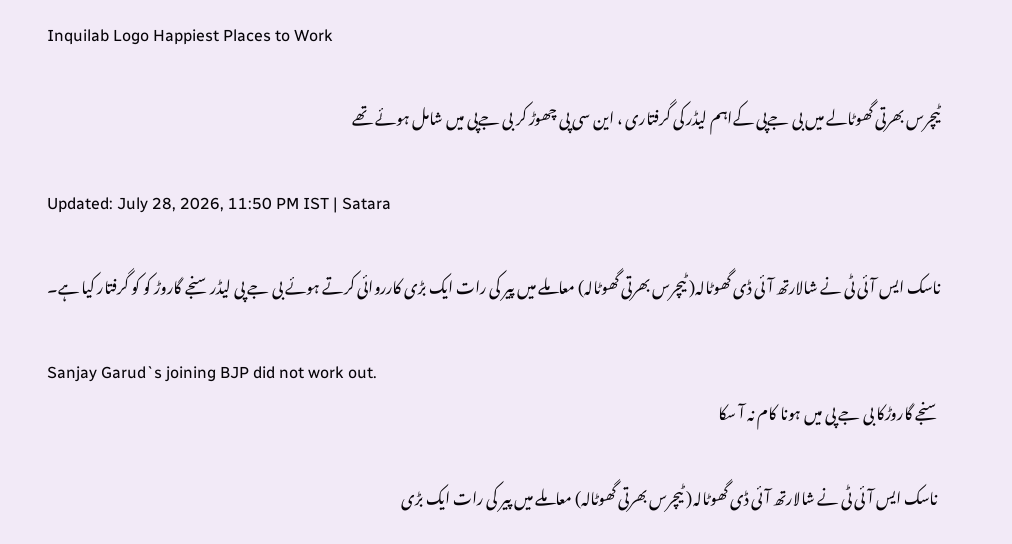Inquilab Logo Happiest Places to Work

ٹیچرس بھرتی گھوٹالے میں بی جےپی کےاہم لیڈر کی گرفتاری ، این سی پی چھوڑ کر بی جےپی میں شامل ہوئے تھے

Updated: July 28, 2026, 11:50 PM IST | Satara

ناسک ایس آئی ٹی نے شالارتھ آئی ڈی گھوٹالہ( ٹیچرس بھرتی گھوٹالہ) معاملے میں پیر کی رات ایک بڑی کارروائی کرتے ہوئے بی جے پی لیڈر سنجے گاروڑ کو کو گرفتار کیا ہے۔

Sanjay Garud`s joining BJP did not work out.
سنجے گاروڑکا بی جے پی میں ہونا کام نہ آ سکا

 ناسک ایس آئی ٹی نے شالارتھ آئی ڈی گھوٹالہ( ٹیچرس بھرتی گھوٹالہ) معاملے میں پیر کی رات ایک بڑی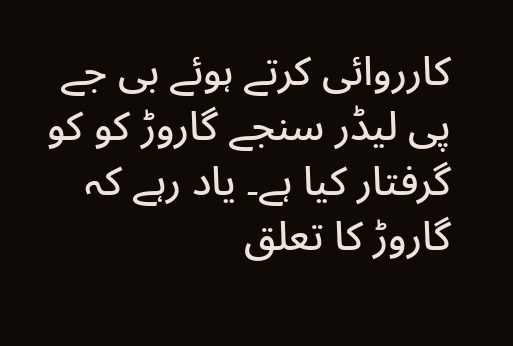کارروائی کرتے ہوئے بی جے پی لیڈر سنجے گاروڑ کو کو گرفتار کیا ہے۔ یاد رہے کہ گاروڑ کا تعلق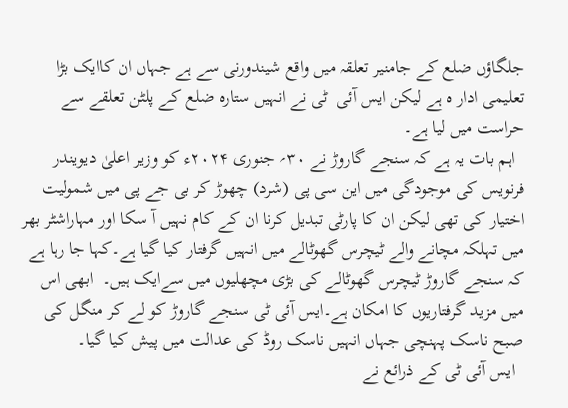جلگاؤں ضلع کے جامنیر تعلقہ میں واقع شیندورنی سے ہے جہاں ان کاایک بڑا تعلیمی ادار ہ ہے لیکن ایس آئی  ٹی نے انہیں ستارہ ضلع کے پلٹن تعلقے سے حراست میں لیا ہے۔
  اہم بات یہ ہے کہ سنجے گاروڑ نے ۳۰؍ جنوری ۲۰۲۴ء کو وزیر اعلیٰ دیویندر فرنویس کی موجودگی میں این سی پی (شرد) چھوڑ کر بی جے پی میں شمولیت اختیار کی تھی لیکن ان کا پارٹی تبدیل کرنا ان کے کام نہیں آ سکا اور مہاراشٹر بھر میں تہلکہ مچانے والے ٹیچرس گھوٹالے میں انہیں گرفتار کیا گیا ہے۔کہا جا رہا ہے کہ سنجے گاروڑ ٹیچرس گھوٹالے کی بڑی مچھلیوں میں سےایک ہیں۔  ابھی اس میں مزید گرفتاریوں کا امکان ہے۔ایس آئی ٹی سنجے گاروڑ کو لے کر منگل کی صبح ناسک پہنچی جہاں انہیں ناسک روڈ کی عدالت میں پیش کیا گیا۔
  ایس آئی ٹی کے ذرائع نے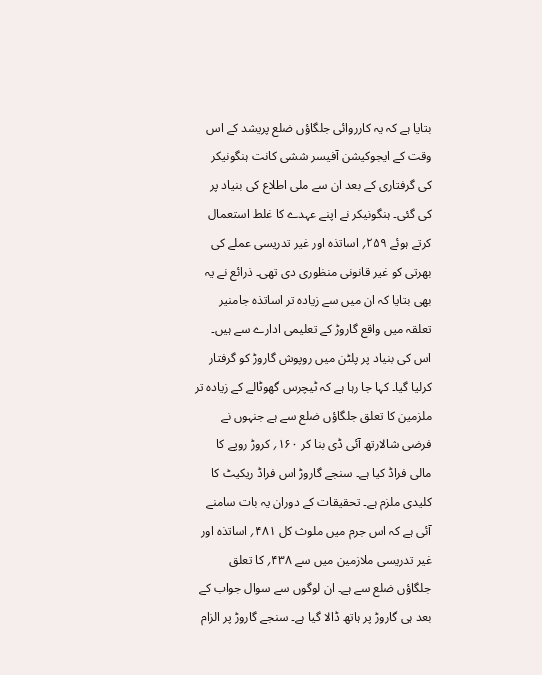بتایا ہے کہ یہ کارروائی جلگاؤں ضلع پریشد کے اس وقت کے ایجوکیشن آفیسر ششی کانت ہنگونیکر کی گرفتاری کے بعد ان سے ملی اطلاع کی بنیاد پر کی گئی۔ ہنگونیکر نے اپنے عہدے کا غلط استعمال کرتے ہوئے ۲۵۹؍ اساتذہ اور غیر تدریسی عملے کی بھرتی کو غیر قانونی منظوری دی تھی۔ ذرائع نے یہ بھی بتایا کہ ان میں سے زیادہ تر اساتذہ جامنیر تعلقہ میں واقع گاروڑ کے تعلیمی ادارے سے ہیں۔ اس کی بنیاد پر پلٹن میں روپوش گاروڑ کو گرفتار کرلیا گیا۔ کہا جا رہا ہے کہ ٹیچرس گھوٹالے کے زیادہ تر ملزمین کا تعلق جلگاؤں ضلع سے ہے جنہوں نے فرضی شالارتھ آئی ڈی بنا کر ۱۶۰؍ کروڑ روپے کا مالی فراڈ کیا ہے۔ سنجے گاروڑ اس فراڈ ریکیٹ کا کلیدی ملزم ہے۔ تحقیقات کے دوران یہ بات سامنے آئی ہے کہ اس جرم میں ملوث کل ۴۸۱؍ اساتذہ اور غیر تدریسی ملازمین میں سے ۴۳۸؍ کا تعلق جلگاؤں ضلع سے ہے۔ ان لوگوں سے سوال جواب کے بعد ہی گاروڑ پر ہاتھ ڈالا گیا ہے۔ سنجے گاروڑ پر الزام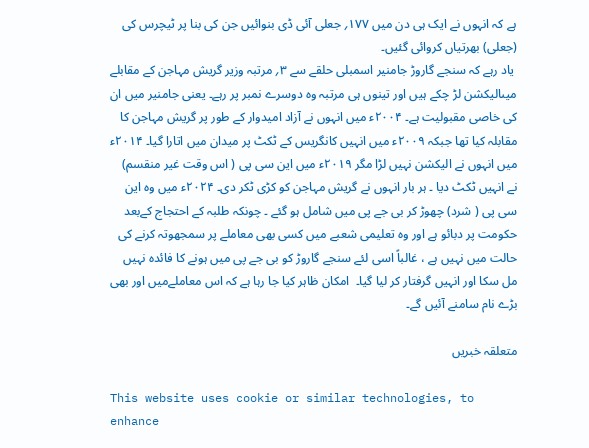ہے کہ انہوں نے ایک ہی دن میں ۱۷۷؍ جعلی آئی ڈی بنوائیں جن کی بنا پر ٹیچرس کی (جعلی) بھرتیاں کروائی گئیں۔
 یاد رہے کہ سنجے گاروڑ جامنیر اسمبلی حلقے سے ۳؍ مرتبہ وزیر گریش مہاجن کے مقابلے میںالیکشن لڑ چکے ہیں اور تینوں ہی مرتبہ وہ دوسرے نمبر پر رہے۔ یعنی جامنیر میں ان کی خاصی مقبولیت ہے۔ ۲۰۰۴ء میں انہوں نے آزاد امیدوار کے طور پر گریش مہاجن کا مقابلہ کیا تھا جبکہ ۲۰۰۹ء میں انہیں کانگریس کے ٹکٹ پر میدان میں اتارا گیا۔ ۲۰۱۴ء میں انہوں نے الیکشن نہیں لڑا مگر ۲۰۱۹ء میں این سی پی ( اس وقت غیر منقسم)  نے انہیں ٹکٹ دیا ۔ ہر بار انہوں نے گریش مہاجن کو کڑی ٹکر دی۔ ۲۰۲۴ء میں وہ این سی پی ( شرد) چھوڑ کر بی جے پی میں شامل ہو گئے ۔ چونکہ طلبہ کے احتجاج کےبعد حکومت پر دبائو ہے اور وہ تعلیمی شعبے میں کسی بھی معاملے پر سمجھوتہ کرنے کی حالت میں نہیں ہے ، غالباً اسی لئے سنجے گاروڑ کو بی جے پی میں ہونے کا فائدہ نہیں مل سکا اور انہیں گرفتار کر لیا گیا۔  امکان ظاہر کیا جا رہا ہے کہ اس معاملےمیں اور بھی بڑے نام سامنے آئیں گے۔

متعلقہ خبریں

This website uses cookie or similar technologies, to enhance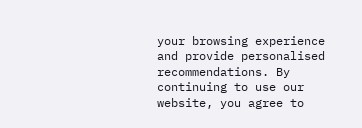your browsing experience and provide personalised recommendations. By continuing to use our website, you agree to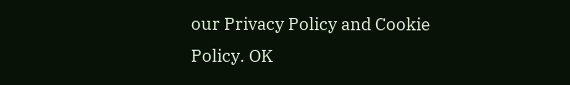our Privacy Policy and Cookie Policy. OK